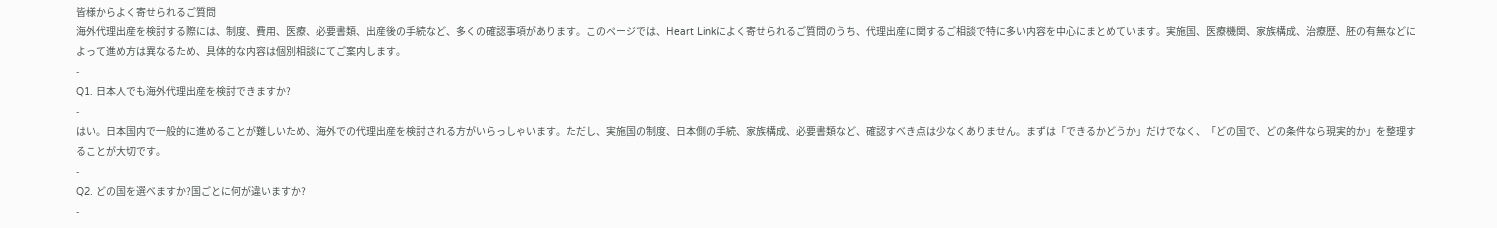皆様からよく寄せられるご質問
海外代理出産を検討する際には、制度、費用、医療、必要書類、出産後の手続など、多くの確認事項があります。このページでは、Heart Linkによく寄せられるご質問のうち、代理出産に関するご相談で特に多い内容を中心にまとめています。実施国、医療機関、家族構成、治療歴、胚の有無などによって進め方は異なるため、具体的な内容は個別相談にてご案内します。
-
Q1. 日本人でも海外代理出産を検討できますか?
-
はい。日本国内で一般的に進めることが難しいため、海外での代理出産を検討される方がいらっしゃいます。ただし、実施国の制度、日本側の手続、家族構成、必要書類など、確認すべき点は少なくありません。まずは「できるかどうか」だけでなく、「どの国で、どの条件なら現実的か」を整理することが大切です。
-
Q2. どの国を選べますか?国ごとに何が違いますか?
-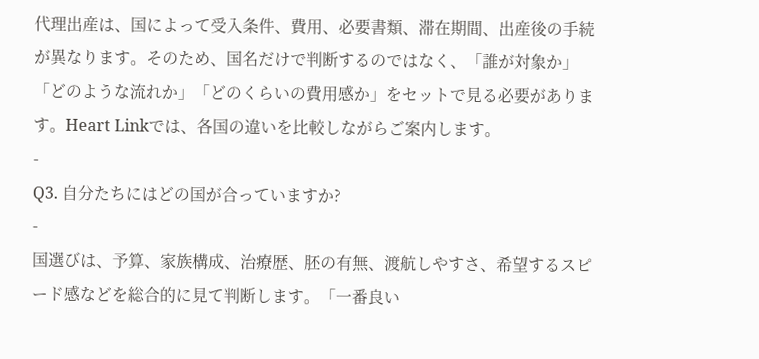代理出産は、国によって受入条件、費用、必要書類、滞在期間、出産後の手続が異なります。そのため、国名だけで判断するのではなく、「誰が対象か」「どのような流れか」「どのくらいの費用感か」をセットで見る必要があります。Heart Linkでは、各国の違いを比較しながらご案内します。
-
Q3. 自分たちにはどの国が合っていますか?
-
国選びは、予算、家族構成、治療歴、胚の有無、渡航しやすさ、希望するスピード感などを総合的に見て判断します。「一番良い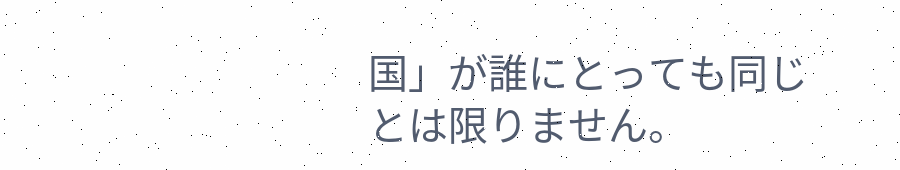国」が誰にとっても同じとは限りません。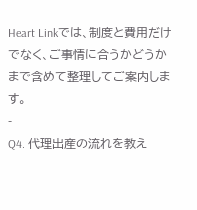Heart Linkでは、制度と費用だけでなく、ご事情に合うかどうかまで含めて整理してご案内します。
-
Q4. 代理出産の流れを教え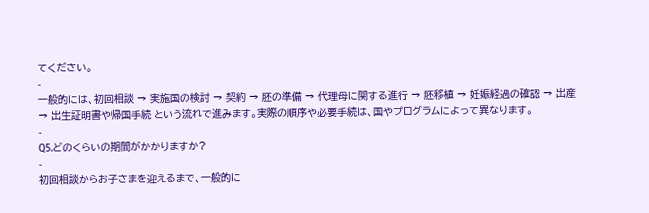てください。
-
一般的には、初回相談 → 実施国の検討 → 契約 → 胚の準備 → 代理母に関する進行 → 胚移植 → 妊娠経過の確認 → 出産 → 出生証明書や帰国手続 という流れで進みます。実際の順序や必要手続は、国やプログラムによって異なります。
-
Q5.どのくらいの期間がかかりますか?
-
初回相談からお子さまを迎えるまで、一般的に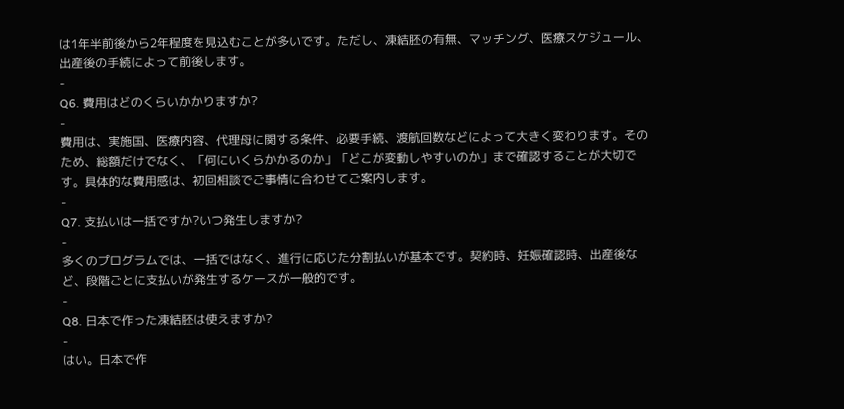は1年半前後から2年程度を見込むことが多いです。ただし、凍結胚の有無、マッチング、医療スケジュール、出産後の手続によって前後します。
-
Q6. 費用はどのくらいかかりますか?
-
費用は、実施国、医療内容、代理母に関する条件、必要手続、渡航回数などによって大きく変わります。そのため、総額だけでなく、「何にいくらかかるのか」「どこが変動しやすいのか」まで確認することが大切です。具体的な費用感は、初回相談でご事情に合わせてご案内します。
-
Q7. 支払いは一括ですか?いつ発生しますか?
-
多くのプログラムでは、一括ではなく、進行に応じた分割払いが基本です。契約時、妊娠確認時、出産後など、段階ごとに支払いが発生するケースが一般的です。
-
Q8. 日本で作った凍結胚は使えますか?
-
はい。日本で作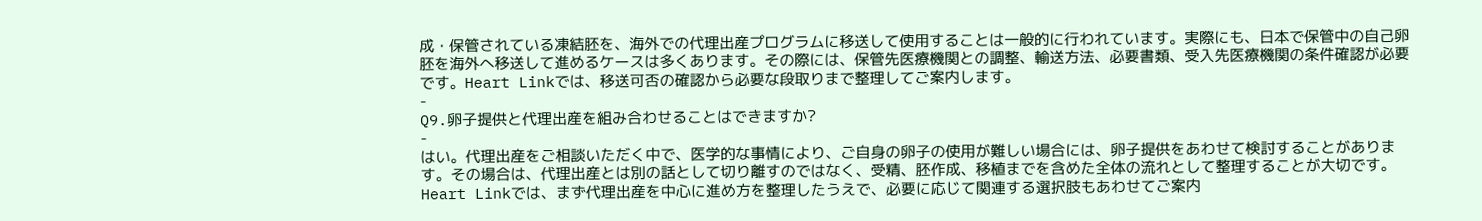成・保管されている凍結胚を、海外での代理出産プログラムに移送して使用することは一般的に行われています。実際にも、日本で保管中の自己卵胚を海外へ移送して進めるケースは多くあります。その際には、保管先医療機関との調整、輸送方法、必要書類、受入先医療機関の条件確認が必要です。Heart Linkでは、移送可否の確認から必要な段取りまで整理してご案内します。
-
Q9.卵子提供と代理出産を組み合わせることはできますか?
-
はい。代理出産をご相談いただく中で、医学的な事情により、ご自身の卵子の使用が難しい場合には、卵子提供をあわせて検討することがあります。その場合は、代理出産とは別の話として切り離すのではなく、受精、胚作成、移植までを含めた全体の流れとして整理することが大切です。Heart Linkでは、まず代理出産を中心に進め方を整理したうえで、必要に応じて関連する選択肢もあわせてご案内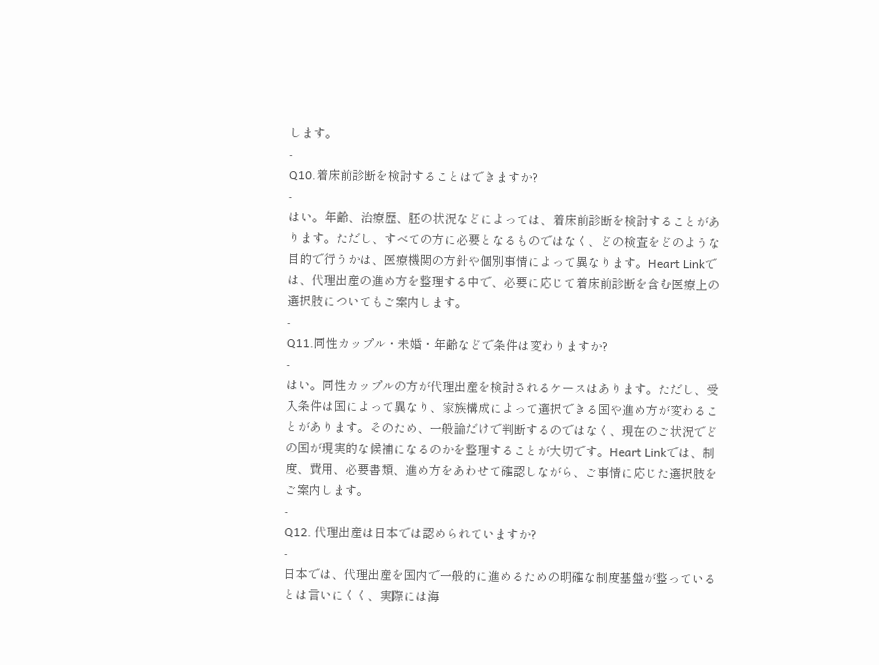します。
-
Q10.着床前診断を検討することはできますか?
-
はい。年齢、治療歴、胚の状況などによっては、着床前診断を検討することがあります。ただし、すべての方に必要となるものではなく、どの検査をどのような目的で行うかは、医療機関の方針や個別事情によって異なります。Heart Linkでは、代理出産の進め方を整理する中で、必要に応じて着床前診断を含む医療上の選択肢についてもご案内します。
-
Q11.同性カップル・未婚・年齢などで条件は変わりますか?
-
はい。同性カップルの方が代理出産を検討されるケースはあります。ただし、受入条件は国によって異なり、家族構成によって選択できる国や進め方が変わることがあります。そのため、一般論だけで判断するのではなく、現在のご状況でどの国が現実的な候補になるのかを整理することが大切です。Heart Linkでは、制度、費用、必要書類、進め方をあわせて確認しながら、ご事情に応じた選択肢をご案内します。
-
Q12. 代理出産は日本では認められていますか?
-
日本では、代理出産を国内で一般的に進めるための明確な制度基盤が整っているとは言いにくく、実際には海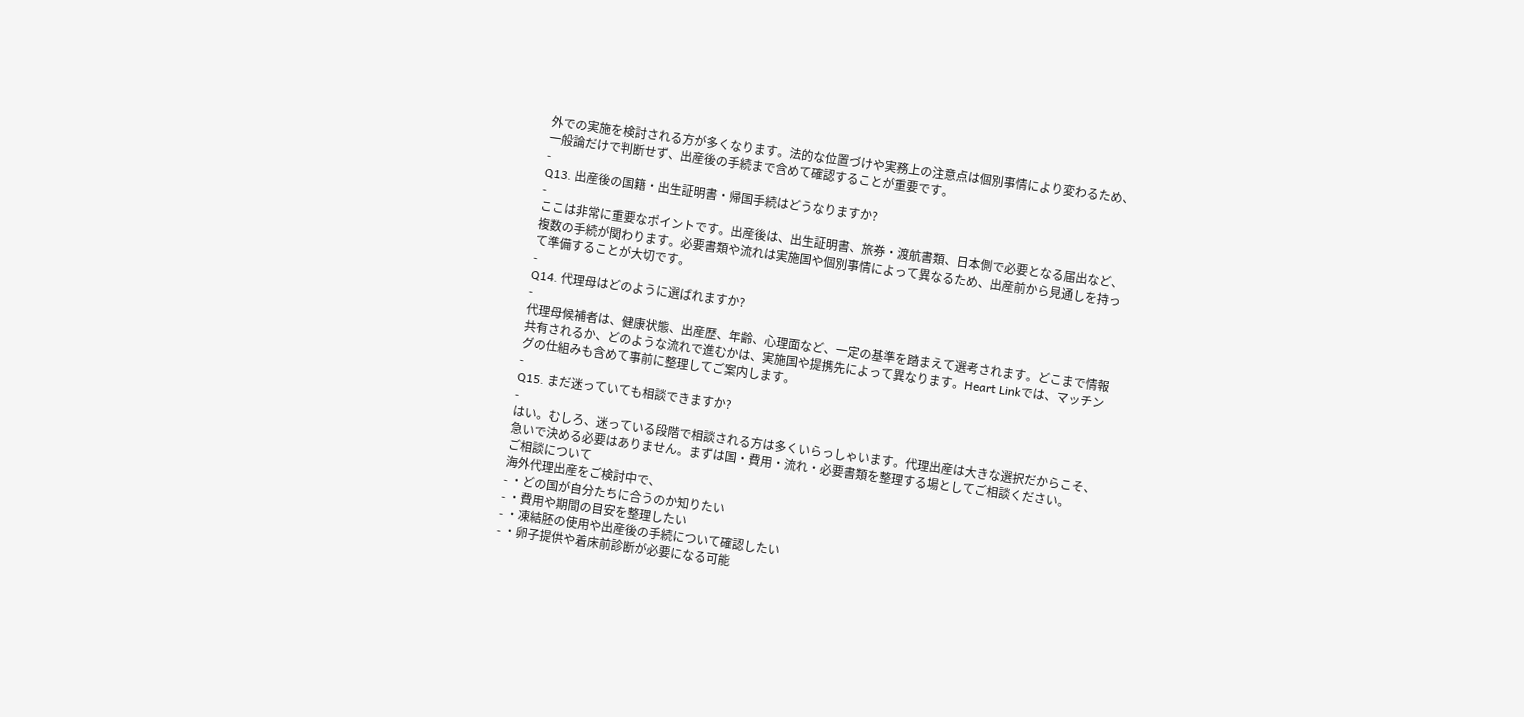外での実施を検討される方が多くなります。法的な位置づけや実務上の注意点は個別事情により変わるため、一般論だけで判断せず、出産後の手続まで含めて確認することが重要です。
-
Q13. 出産後の国籍・出生証明書・帰国手続はどうなりますか?
-
ここは非常に重要なポイントです。出産後は、出生証明書、旅券・渡航書類、日本側で必要となる届出など、複数の手続が関わります。必要書類や流れは実施国や個別事情によって異なるため、出産前から見通しを持って準備することが大切です。
-
Q14. 代理母はどのように選ばれますか?
-
代理母候補者は、健康状態、出産歴、年齢、心理面など、一定の基準を踏まえて選考されます。どこまで情報共有されるか、どのような流れで進むかは、実施国や提携先によって異なります。Heart Linkでは、マッチングの仕組みも含めて事前に整理してご案内します。
-
Q15. まだ迷っていても相談できますか?
-
はい。むしろ、迷っている段階で相談される方は多くいらっしゃいます。代理出産は大きな選択だからこそ、急いで決める必要はありません。まずは国・費用・流れ・必要書類を整理する場としてご相談ください。
ご相談について
海外代理出産をご検討中で、
- ・どの国が自分たちに合うのか知りたい
- ・費用や期間の目安を整理したい
- ・凍結胚の使用や出産後の手続について確認したい
- ・卵子提供や着床前診断が必要になる可能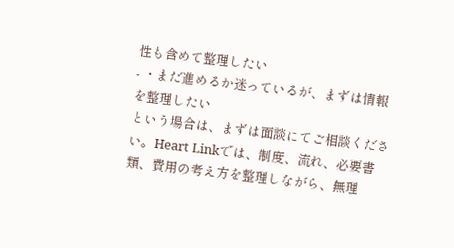性も含めて整理したい
- ・まだ進めるか迷っているが、まずは情報を整理したい
という場合は、まずは面談にてご相談ください。Heart Linkでは、制度、流れ、必要書類、費用の考え方を整理しながら、無理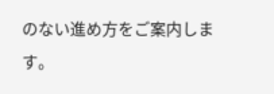のない進め方をご案内します。